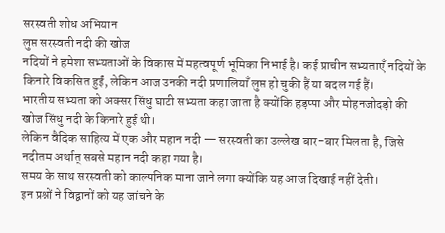सरस्वती शोध अभियान
लुप्त सरस्वती नदी की खोज
नदियों ने हमेशा सभ्यताओं के विकास में महत्वपूर्ण भूमिका निभाई है। कई प्राचीन सभ्यताएँ नदियों के किनारे विकसित हुईं, लेकिन आज उनकी नदी प्रणालियाँ लुप्त हो चुकी हैं या बदल गई हैं।
भारतीय सभ्यता को अक्सर सिंधु घाटी सभ्यता कहा जाता है क्योंकि हड़प्पा और मोहनजोदड़ो की खोज सिंधु नदी के किनारे हुई थी।
लेकिन वैदिक साहित्य में एक और महान नदी — सरस्वती का उल्लेख बार-बार मिलता है, जिसे नदीतम अर्थात् सबसे महान नदी कहा गया है।
समय के साथ सरस्वती को काल्पनिक माना जाने लगा क्योंकि यह आज दिखाई नहीं देती।
इन प्रश्नों ने विद्वानों को यह जांचने के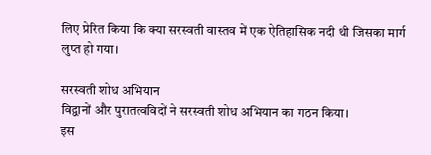लिए प्रेरित किया कि क्या सरस्वती वास्तव में एक ऐतिहासिक नदी थी जिसका मार्ग लुप्त हो गया।

सरस्वती शोध अभियान
विद्वानों और पुरातत्वविदों ने सरस्वती शोध अभियान का गठन किया।
इस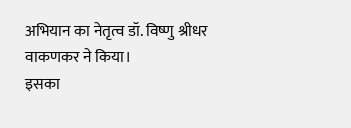अभियान का नेतृत्व डॉ. विष्णु श्रीधर वाकणकर ने किया।
इसका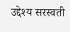उद्देश्य सरस्वती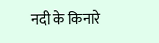नदी के किनारे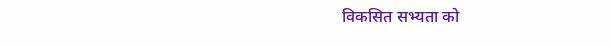विकसित सभ्यता को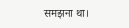समझना था।